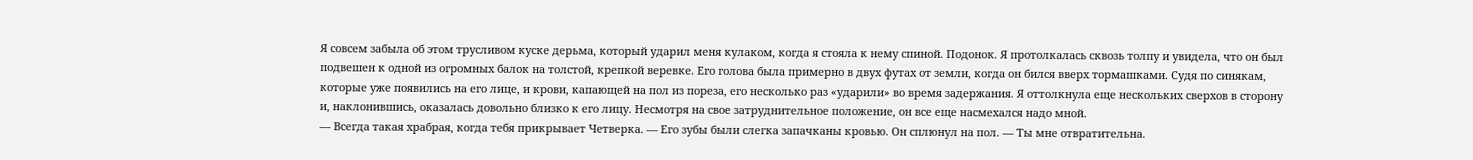Я совсем забыла об этом трусливом куске дерьма, который ударил меня кулаком, когда я стояла к нему спиной. Подонок. Я протолкалась сквозь толпу и увидела, что он был подвешен к одной из огромных балок на толстой, крепкой веревке. Его голова была примерно в двух футах от земли, когда он бился вверх тормашками. Судя по синякам, которые уже появились на его лице, и крови, капающей на пол из пореза, его несколько раз «ударили» во время задержания. Я оттолкнула еще нескольких сверхов в сторону и, наклонившись, оказалась довольно близко к его лицу. Несмотря на свое затруднительное положение, он все еще насмехался надо мной.
— Всегда такая храбрая, когда тебя прикрывает Четверка. — Его зубы были слегка запачканы кровью. Он сплюнул на пол. — Ты мне отвратительна.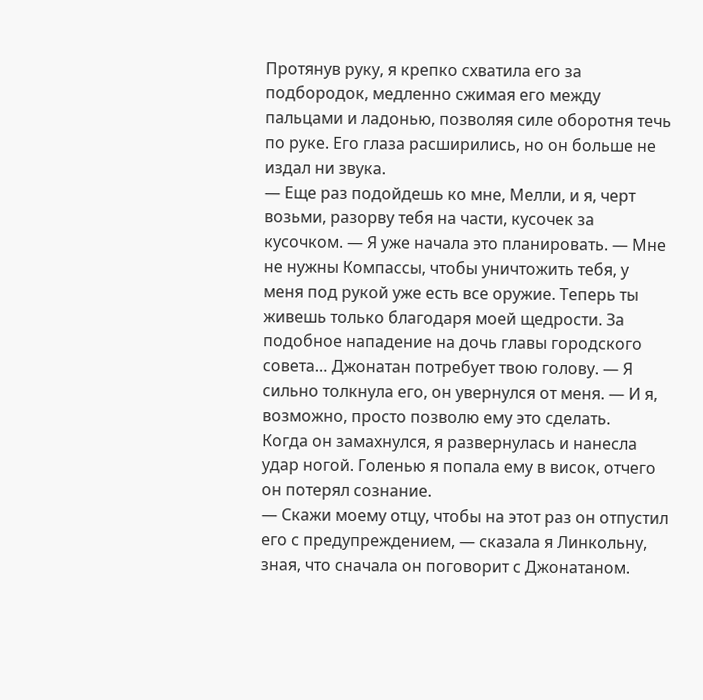Протянув руку, я крепко схватила его за подбородок, медленно сжимая его между пальцами и ладонью, позволяя силе оборотня течь по руке. Его глаза расширились, но он больше не издал ни звука.
— Еще раз подойдешь ко мне, Мелли, и я, черт возьми, разорву тебя на части, кусочек за кусочком. — Я уже начала это планировать. — Мне не нужны Компассы, чтобы уничтожить тебя, у меня под рукой уже есть все оружие. Теперь ты живешь только благодаря моей щедрости. За подобное нападение на дочь главы городского совета… Джонатан потребует твою голову. — Я сильно толкнула его, он увернулся от меня. — И я, возможно, просто позволю ему это сделать.
Когда он замахнулся, я развернулась и нанесла удар ногой. Голенью я попала ему в висок, отчего он потерял сознание.
— Скажи моему отцу, чтобы на этот раз он отпустил его с предупреждением, — сказала я Линкольну, зная, что сначала он поговорит с Джонатаном.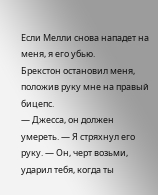Если Мелли снова нападет на меня, я его убью.
Брекстон остановил меня, положив руку мне на правый бицепс.
— Джесса, он должен умереть. — Я стряхнул его руку. — Он, черт возьми, ударил тебя, когда ты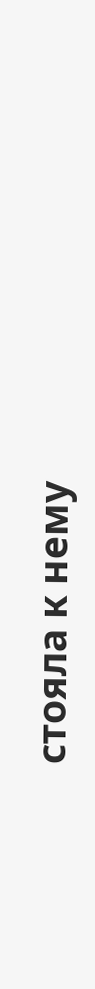стояла к нему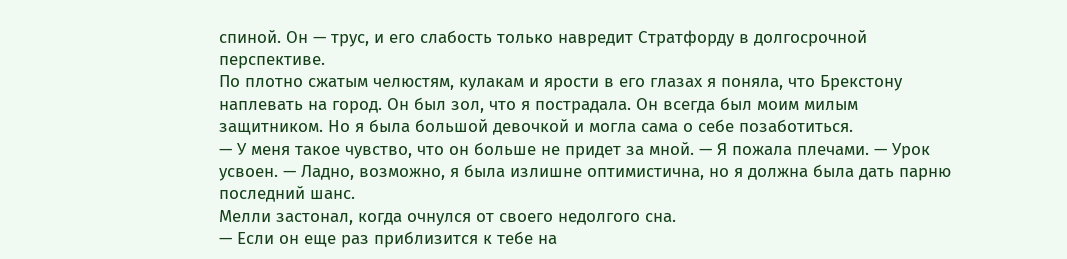спиной. Он — трус, и его слабость только навредит Стратфорду в долгосрочной перспективе.
По плотно сжатым челюстям, кулакам и ярости в его глазах я поняла, что Брекстону наплевать на город. Он был зол, что я пострадала. Он всегда был моим милым защитником. Но я была большой девочкой и могла сама о себе позаботиться.
— У меня такое чувство, что он больше не придет за мной. — Я пожала плечами. — Урок усвоен. — Ладно, возможно, я была излишне оптимистична, но я должна была дать парню последний шанс.
Мелли застонал, когда очнулся от своего недолгого сна.
— Если он еще раз приблизится к тебе на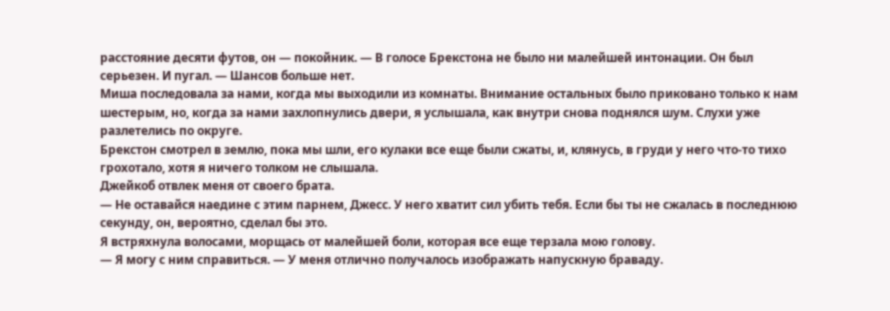расстояние десяти футов, он — покойник. — В голосе Брекстона не было ни малейшей интонации. Он был серьезен. И пугал. — Шансов больше нет.
Миша последовала за нами, когда мы выходили из комнаты. Внимание остальных было приковано только к нам шестерым, но, когда за нами захлопнулись двери, я услышала, как внутри снова поднялся шум. Слухи уже разлетелись по округе.
Брекстон смотрел в землю, пока мы шли, его кулаки все еще были сжаты, и, клянусь, в груди у него что-то тихо грохотало, хотя я ничего толком не слышала.
Джейкоб отвлек меня от своего брата.
— Не оставайся наедине с этим парнем, Джесс. У него хватит сил убить тебя. Если бы ты не сжалась в последнюю секунду, он, вероятно, сделал бы это.
Я встряхнула волосами, морщась от малейшей боли, которая все еще терзала мою голову.
— Я могу с ним справиться. — У меня отлично получалось изображать напускную браваду.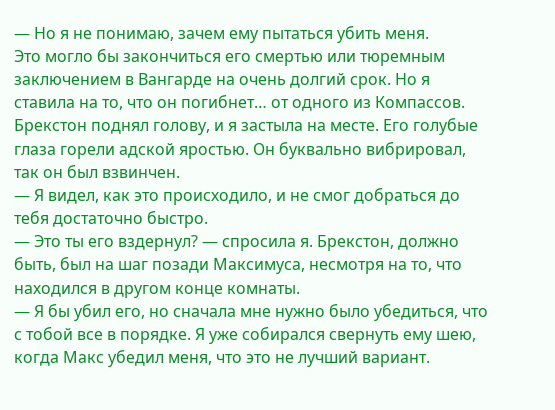— Но я не понимаю, зачем ему пытаться убить меня.
Это могло бы закончиться его смертью или тюремным заключением в Вангарде на очень долгий срок. Но я ставила на то, что он погибнет… от одного из Компассов.
Брекстон поднял голову, и я застыла на месте. Его голубые глаза горели адской яростью. Он буквально вибрировал, так он был взвинчен.
— Я видел, как это происходило, и не смог добраться до тебя достаточно быстро.
— Это ты его вздернул? — спросила я. Брекстон, должно быть, был на шаг позади Максимуса, несмотря на то, что находился в другом конце комнаты.
— Я бы убил его, но сначала мне нужно было убедиться, что с тобой все в порядке. Я уже собирался свернуть ему шею, когда Макс убедил меня, что это не лучший вариант.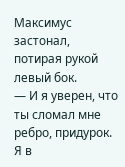Максимус застонал, потирая рукой левый бок.
— И я уверен, что ты сломал мне ребро, придурок. Я в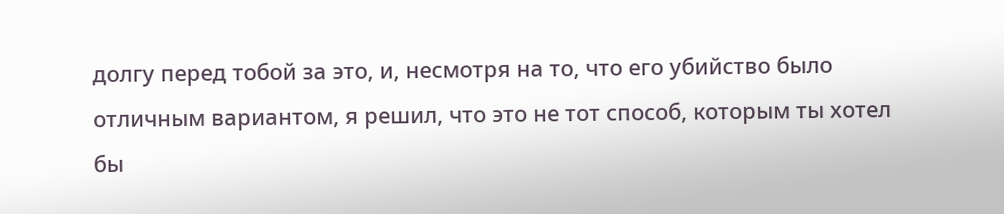долгу перед тобой за это, и, несмотря на то, что его убийство было отличным вариантом, я решил, что это не тот способ, которым ты хотел бы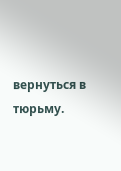вернуться в тюрьму.